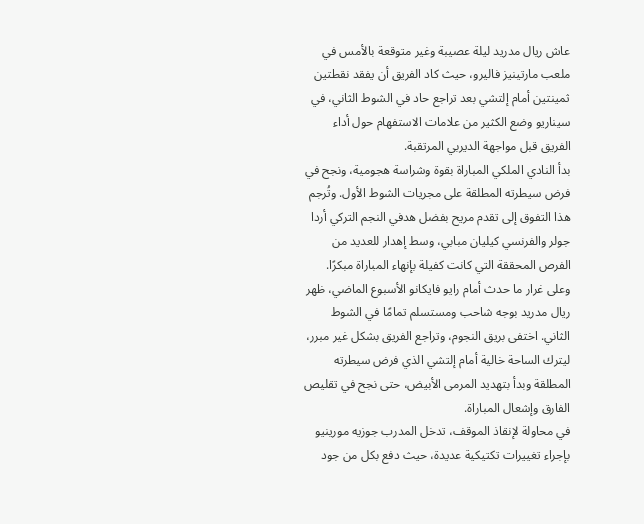عاش ريال مدريد ليلة عصيبة وغير متوقعة بالأمس في ملعب مارتينيز فاليرو، حيث كاد الفريق أن يفقد نقطتين ثمينتين أمام إلتشي بعد تراجع حاد في الشوط الثاني، في سيناريو وضع الكثير من علامات الاستفهام حول أداء الفريق قبل مواجهة الديربي المرتقبة.
بدأ النادي الملكي المباراة بقوة وشراسة هجومية، ونجح في فرض سيطرته المطلقة على مجريات الشوط الأول. وتُرجم هذا التفوق إلى تقدم مريح بفضل هدفي النجم التركي أردا جولر والفرنسي كيليان مبابي، وسط إهدار للعديد من الفرص المحققة التي كانت كفيلة بإنهاء المباراة مبكرًا.
وعلى غرار ما حدث أمام رايو فايكانو الأسبوع الماضي، ظهر ريال مدريد بوجه شاحب ومستسلم تمامًا في الشوط الثاني. اختفى بريق النجوم، وتراجع الفريق بشكل غير مبرر، ليترك الساحة خالية أمام إلتشي الذي فرض سيطرته المطلقة وبدأ بتهديد المرمى الأبيض، حتى نجح في تقليص الفارق وإشعال المباراة.
في محاولة لإنقاذ الموقف، تدخل المدرب جوزيه مورينيو بإجراء تغييرات تكتيكية عديدة، حيث دفع بكل من جود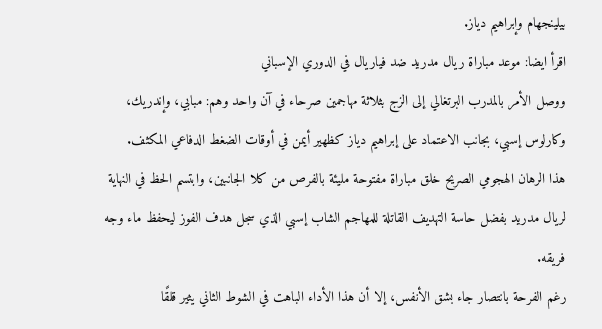بيلينجهام وإبراهيم دياز.
اقرأ ايضا: موعد مباراة ريال مدريد ضد فياريال في الدوري الإسباني
ووصل الأمر بالمدرب البرتغالي إلى الزج بثلاثة مهاجمين صرحاء في آن واحد وهم: مبابي، وإندريك، وكارلوس إسبي، بجانب الاعتماد على إبراهيم دياز كظهير أيمن في أوقات الضغط الدفاعي المكثف.
هذا الرهان الهجومي الصريح خلق مباراة مفتوحة مليئة بالفرص من كلا الجانبين، وابتسم الحظ في النهاية لريال مدريد بفضل حاسة التهديف القاتلة للمهاجم الشاب إسبي الذي سجل هدف الفوز ليحفظ ماء وجه فريقه.
رغم الفرحة بانتصار جاء بشق الأنفس، إلا أن هذا الأداء الباهت في الشوط الثاني يثير قلقًا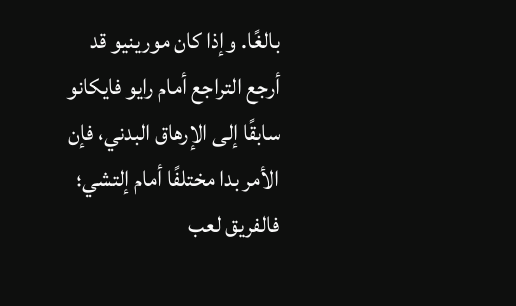بالغًا. وإذا كان مورينيو قد أرجع التراجع أمام رايو فايكانو سابقًا إلى الإرهاق البدني، فإن الأمر بدا مختلفًا أمام إلتشي؛ فالفريق لعب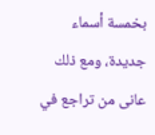بخمسة أسماء جديدة، ومع ذلك عانى من تراجع في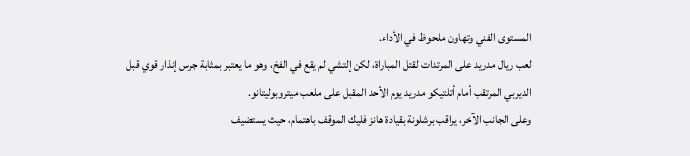المستوى الفني وتهاون ملحوظ في الأداء.
لعب ريال مدريد على المرتدات لقتل المباراة، لكن إلتشي لم يقع في الفخ، وهو ما يعتبر بمثابة جرس إنذار قوي قبل الديربي المرتقب أمام أتلتيكو مدريد يوم الأحد المقبل على ملعب ميتروبوليتانو.
وعلى الجانب الآخر، يراقب برشلونة بقيادة هانز فليك الموقف باهتمام، حيث يستضيف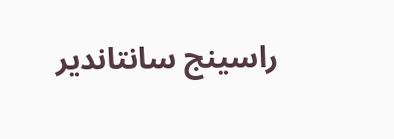راسينج سانتاندير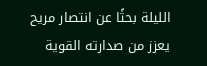الليلة بحثًا عن انتصار مريح يعزز من صدارته القوية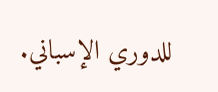للدوري الإسباني.